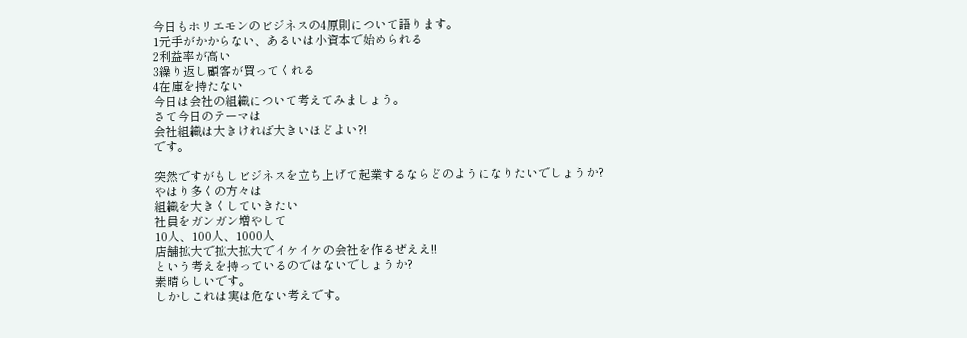今日もホリエモンのビジネスの4原則について語ります。
1元手がかからない、あるいは小資本で始められる
2利益率が高い
3繰り返し顧客が買ってくれる
4在庫を持たない
今日は会社の組織について考えてみましょう。
さて今日のテーマは
会社組織は大きければ大きいほどよい?!
です。

突然ですがもしビジネスを立ち上げて起業するならどのようになりたいでしょうか?
やはり多くの方々は
組織を大きくしていきたい
社員をガンガン増やして
10人、100人、1000人
店舗拡大で拡大拡大でイケイケの会社を作るぜええ!!
という考えを持っているのではないでしょうか?
素晴らしいです。
しかしこれは実は危ない考えです。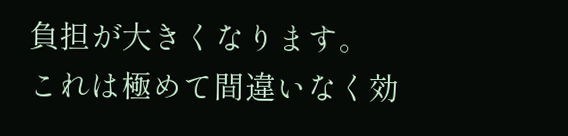負担が大きくなります。
これは極めて間違いなく効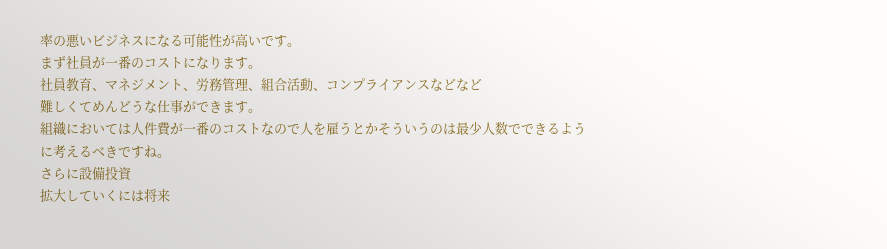率の悪いビジネスになる可能性が高いです。
まず社員が一番のコストになります。
社員教育、マネジメント、労務管理、組合活動、コンプライアンスなどなど
難しくてめんどうな仕事ができます。
組織においては人件費が一番のコストなので人を雇うとかそういうのは最少人数でできるように考えるべきですね。
さらに設備投資
拡大していくには将来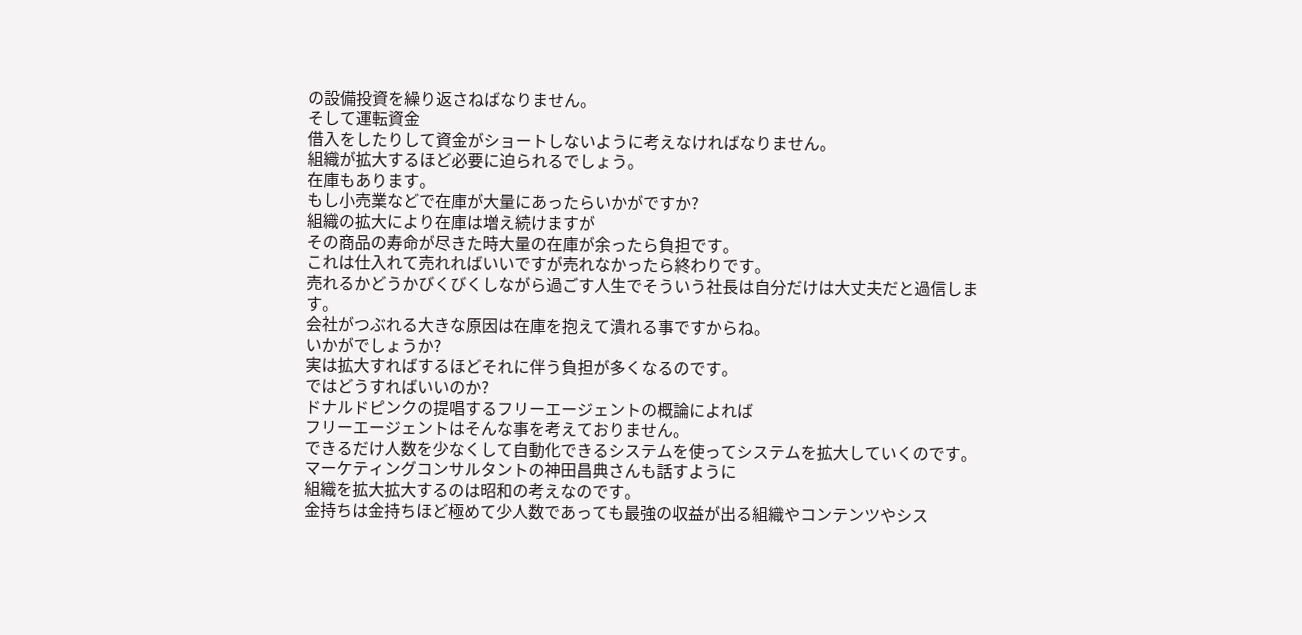の設備投資を繰り返さねばなりません。
そして運転資金
借入をしたりして資金がショートしないように考えなければなりません。
組織が拡大するほど必要に迫られるでしょう。
在庫もあります。
もし小売業などで在庫が大量にあったらいかがですか?
組織の拡大により在庫は増え続けますが
その商品の寿命が尽きた時大量の在庫が余ったら負担です。
これは仕入れて売れればいいですが売れなかったら終わりです。
売れるかどうかびくびくしながら過ごす人生でそういう社長は自分だけは大丈夫だと過信します。
会社がつぶれる大きな原因は在庫を抱えて潰れる事ですからね。
いかがでしょうか?
実は拡大すればするほどそれに伴う負担が多くなるのです。
ではどうすればいいのか?
ドナルドピンクの提唱するフリーエージェントの概論によれば
フリーエージェントはそんな事を考えておりません。
できるだけ人数を少なくして自動化できるシステムを使ってシステムを拡大していくのです。
マーケティングコンサルタントの神田昌典さんも話すように
組織を拡大拡大するのは昭和の考えなのです。
金持ちは金持ちほど極めて少人数であっても最強の収益が出る組織やコンテンツやシス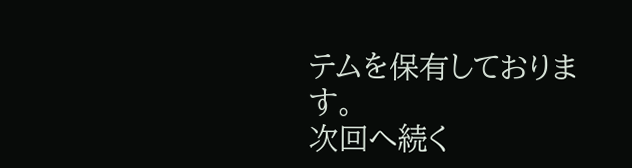テムを保有しております。
次回へ続く